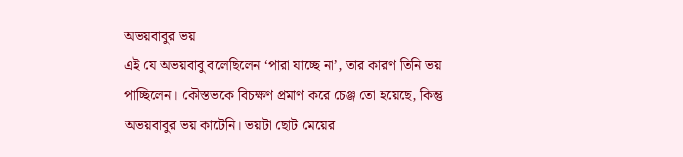অভয়বাবুর ভয়
এই যে অভয়বাবু বলেছিলেন ‘পারা যাচ্ছে না’, তার কারণ তিনি ভয় পাচ্ছিলেন। কৌস্তভকে বিচক্ষণ প্রমাণ করে চেঞ্জ তো হয়েছে, কিন্তু অভয়বাবুর ভয় কাটেনি। ভয়টা ছোট মেয়ের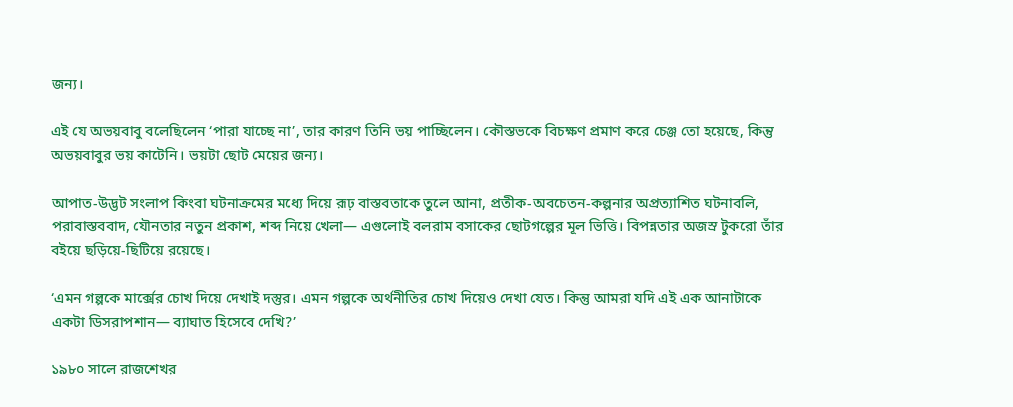জন্য।

এই যে অভয়বাবু বলেছিলেন ‘পারা যাচ্ছে না’, তার কারণ তিনি ভয় পাচ্ছিলেন। কৌস্তভকে বিচক্ষণ প্রমাণ করে চেঞ্জ তো হয়েছে, কিন্তু অভয়বাবুর ভয় কাটেনি। ভয়টা ছোট মেয়ের জন্য।

আপাত-উদ্ভট সংলাপ কিংবা ঘটনাক্রমের মধ্যে দিয়ে রূঢ় বাস্তবতাকে তুলে আনা, প্রতীক-অবচেতন-কল্পনার অপ্রত্যাশিত ঘটনাবলি, পরাবাস্তববাদ, যৌনতার নতুন প্রকাশ, শব্দ নিয়ে খেলা— এগুলোই বলরাম বসাকের ছোটগল্পের মূল ভিত্তি। বিপন্নতার অজস্র টুকরো তাঁর বইয়ে ছড়িয়ে-ছিটিয়ে রয়েছে।

‘এমন গল্পকে মার্ক্সের চোখ দিয়ে দেখাই দস্তুর। এমন গল্পকে অর্থনীতির চোখ দিয়েও দেখা যেত। কিন্তু আমরা যদি এই এক আনাটাকে একটা ডিসরাপশান— ব্যাঘাত হিসেবে দেখি?’

১৯৮০ সালে রাজশেখর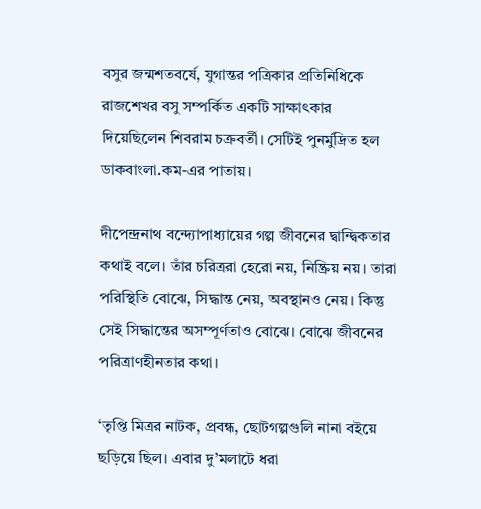বসুর জন্মশতবর্ষে, যুগান্তর পত্রিকার প্রতিনিধিকে রাজশেখর বসু সম্পর্কিত একটি সাক্ষাৎকার দিয়েছিলেন শিবরাম চক্রবর্তী। সেটিই পুনর্মুদ্রিত হল ডাকবাংলা.কম-এর পাতায়।

দীপেন্দ্রনাথ বন্দ্যোপাধ্যায়ের গল্প জীবনের দ্বান্দ্বিকতার কথাই বলে। তাঁর চরিত্ররা হেরো নয়, নিষ্ক্রিয় নয়। তারা পরিস্থিতি বোঝে, সিদ্ধান্ত নেয়, অবস্থানও নেয়। কিন্তু সেই সিদ্ধান্তের অসম্পূর্ণতাও বোঝে। বোঝে জীবনের পরিত্রাণহীনতার কথা।

‘তৃপ্তি মিত্রর নাটক, প্রবন্ধ, ছোটগল্পগুলি নানা বইয়ে ছড়িয়ে ছিল। এবার দু’মলাটে ধরা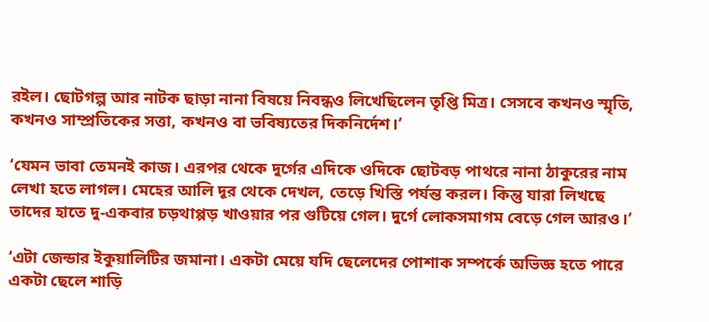রইল। ছোটগল্প আর নাটক ছাড়া নানা বিষয়ে নিবন্ধও লিখেছিলেন তৃপ্তি মিত্র। সেসবে কখনও স্মৃতি, কখনও সাম্প্রতিকের সত্তা, কখনও বা ভবিষ্যতের দিকনির্দেশ।’

‘যেমন ভাবা তেমনই কাজ। এরপর থেকে দুর্গের এদিকে ওদিকে ছোটবড় পাথরে নানা ঠাকুরের নাম লেখা হতে লাগল। মেহের আলি দূর থেকে দেখল, তেড়ে খিস্তি পর্যন্ত করল। কিন্তু যারা লিখছে তাদের হাতে দু-একবার চড়থাপ্পড় খাওয়ার পর গুটিয়ে গেল। দুর্গে লোকসমাগম বেড়ে গেল আরও।’

‘এটা জেন্ডার ইকুয়ালিটির জমানা। একটা মেয়ে যদি ছেলেদের পোশাক সম্পর্কে অভিজ্ঞ হতে পারে একটা ছেলে শাড়ি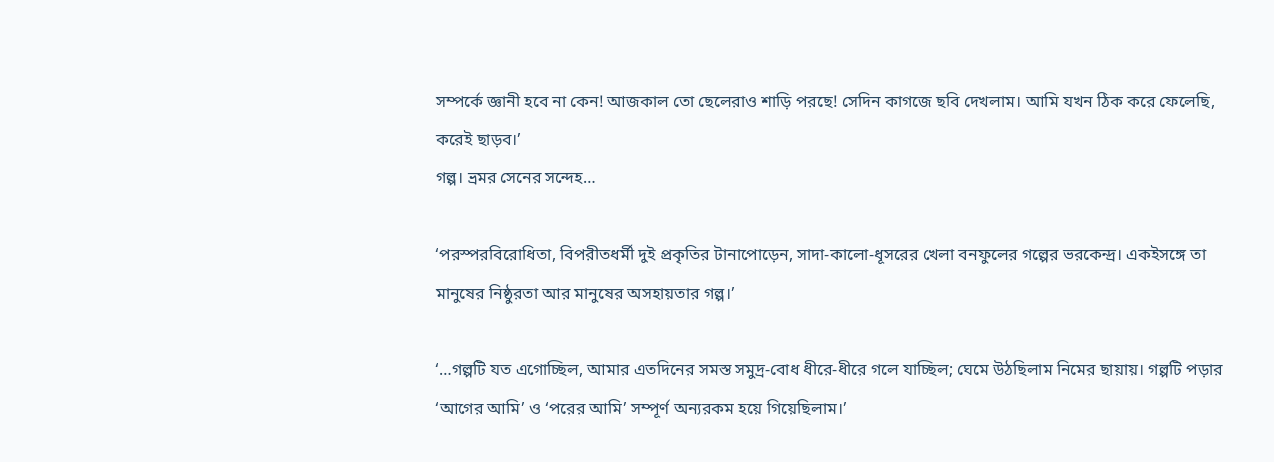সম্পর্কে জ্ঞানী হবে না কেন! আজকাল তো ছেলেরাও শাড়ি পরছে! সেদিন কাগজে ছবি দেখলাম। আমি যখন ঠিক করে ফেলেছি, করেই ছাড়ব।’
গল্প। ভ্রমর সেনের সন্দেহ…

‘পরস্পরবিরোধিতা, বিপরীতধর্মী দুই প্রকৃতির টানাপোড়েন, সাদা-কালো-ধূসরের খেলা বনফুলের গল্পের ভরকেন্দ্র। একইসঙ্গে তা মানুষের নিষ্ঠুরতা আর মানুষের অসহায়তার গল্প।’

‘…গল্পটি যত এগোচ্ছিল, আমার এতদিনের সমস্ত সমুদ্র-বোধ ধীরে-ধীরে গলে যাচ্ছিল; ঘেমে উঠছিলাম নিমের ছায়ায়। গল্পটি পড়ার ‘আগের আমি’ ও ‘পরের আমি’ সম্পূর্ণ অন্যরকম হয়ে গিয়েছিলাম।’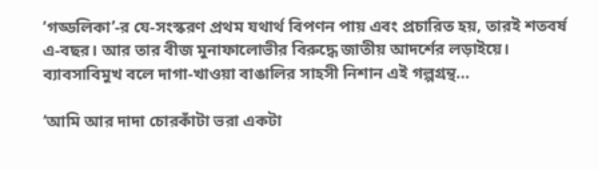‘গড্ডলিকা’-র যে-সংস্করণ প্রথম যথার্থ বিপণন পায় এবং প্রচারিত হয়, তারই শতবর্ষ এ-বছর। আর তার বীজ মুনাফালোভীর বিরুদ্ধে জাতীয় আদর্শের লড়াইয়ে। ব্যাবসাবিমুখ বলে দাগা-খাওয়া বাঙালির সাহসী নিশান এই গল্পগ্রন্থ…

‘আমি আর দাদা চোরকাঁটা ভরা একটা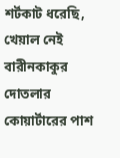শর্টকাট ধরেছি, খেয়াল নেই বারীনকাকুর দোতলার কোয়ার্টারের পাশ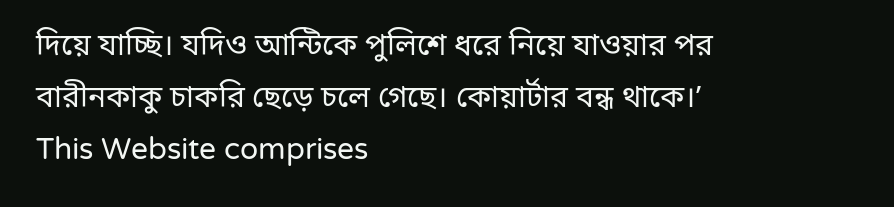দিয়ে যাচ্ছি। যদিও আন্টিকে পুলিশে ধরে নিয়ে যাওয়ার পর বারীনকাকু চাকরি ছেড়ে চলে গেছে। কোয়ার্টার বন্ধ থাকে।’
This Website comprises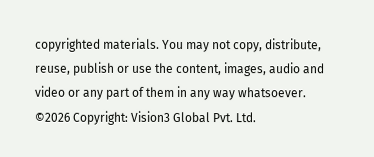copyrighted materials. You may not copy, distribute, reuse, publish or use the content, images, audio and video or any part of them in any way whatsoever.
©2026 Copyright: Vision3 Global Pvt. Ltd.